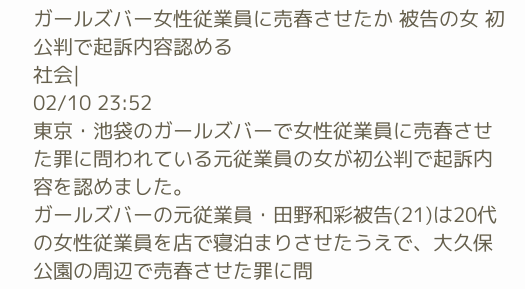ガールズバー女性従業員に売春させたか 被告の女 初公判で起訴内容認める
社会|
02/10 23:52
東京・池袋のガールズバーで女性従業員に売春させた罪に問われている元従業員の女が初公判で起訴内容を認めました。
ガールズバーの元従業員・田野和彩被告(21)は20代の女性従業員を店で寝泊まりさせたうえで、大久保公園の周辺で売春させた罪に問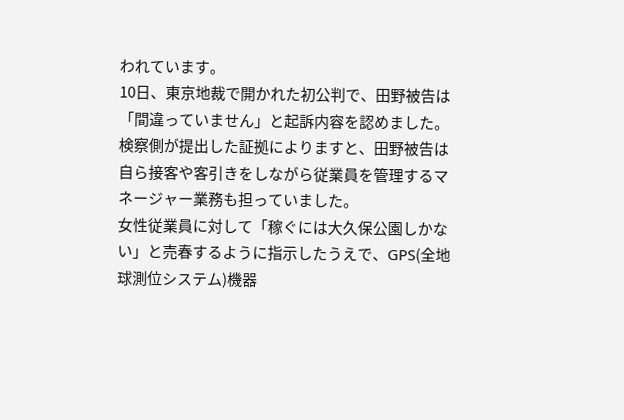われています。
10日、東京地裁で開かれた初公判で、田野被告は「間違っていません」と起訴内容を認めました。
検察側が提出した証拠によりますと、田野被告は自ら接客や客引きをしながら従業員を管理するマネージャー業務も担っていました。
女性従業員に対して「稼ぐには大久保公園しかない」と売春するように指示したうえで、GPS(全地球測位システム)機器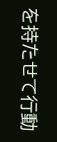を持たせて行動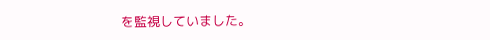を監視していました。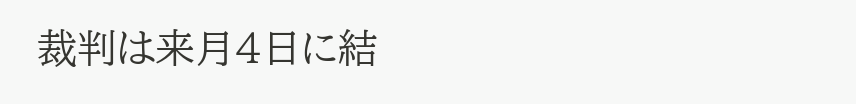裁判は来月4日に結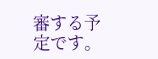審する予定です。